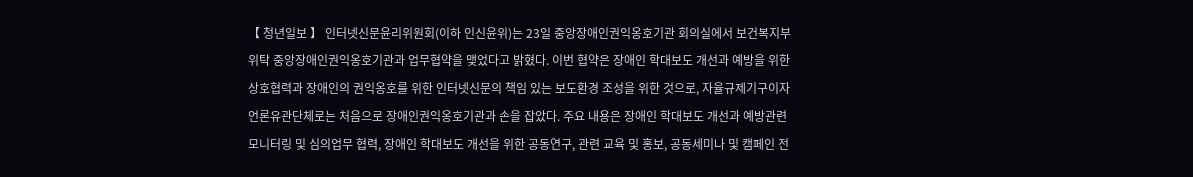【 청년일보 】 인터넷신문윤리위원회(이하 인신윤위)는 23일 중앙장애인권익옹호기관 회의실에서 보건복지부 위탁 중앙장애인권익옹호기관과 업무협약을 맺었다고 밝혔다. 이번 협약은 장애인 학대보도 개선과 예방을 위한 상호협력과 장애인의 권익옹호를 위한 인터넷신문의 책임 있는 보도환경 조성을 위한 것으로, 자율규제기구이자 언론유관단체로는 처음으로 장애인권익옹호기관과 손을 잡았다. 주요 내용은 장애인 학대보도 개선과 예방관련 모니터링 및 심의업무 협력, 장애인 학대보도 개선을 위한 공동연구, 관련 교육 및 홍보, 공동세미나 및 캠페인 전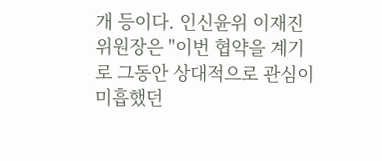개 등이다. 인신윤위 이재진 위원장은 "이번 협약을 계기로 그동안 상대적으로 관심이 미흡했던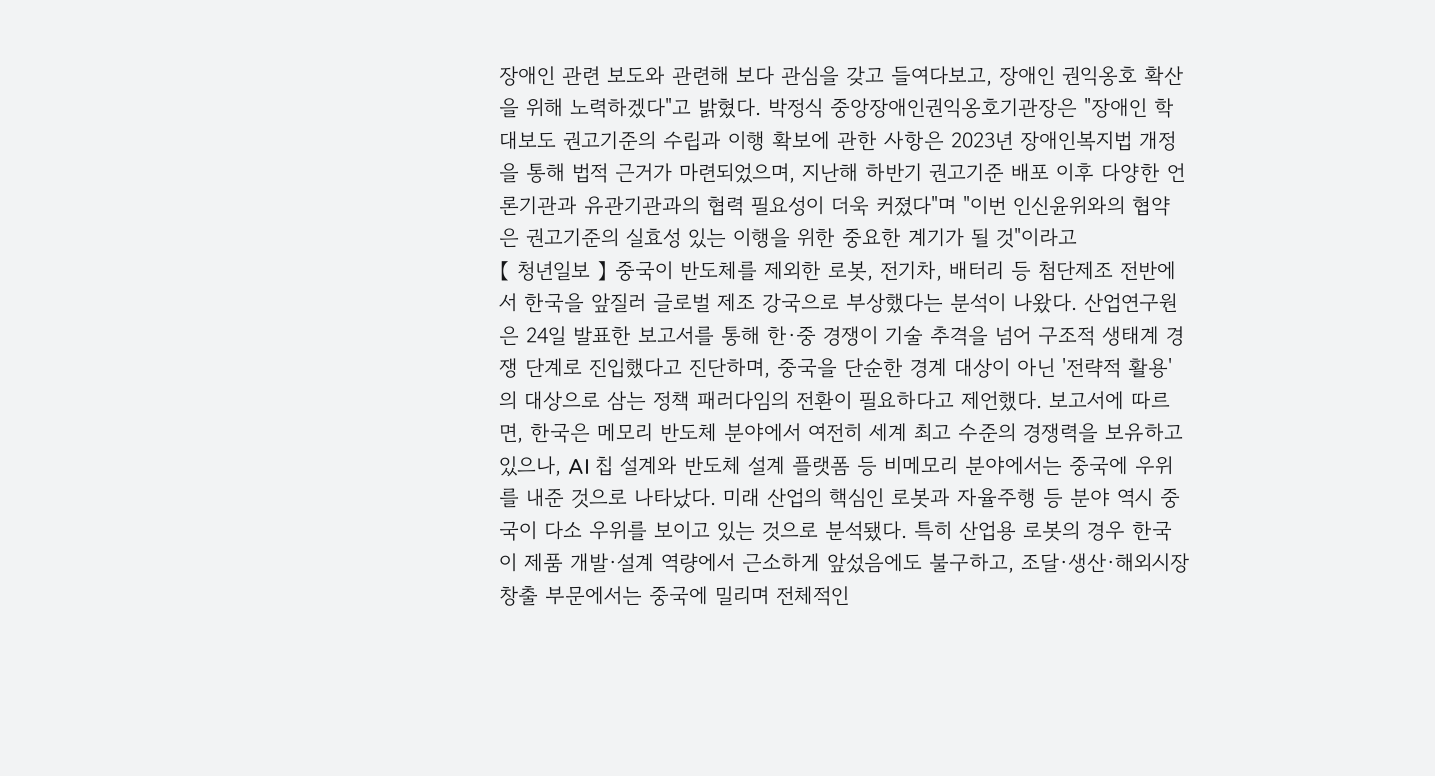장애인 관련 보도와 관련해 보다 관심을 갖고 들여다보고, 장애인 권익옹호 확산을 위해 노력하겠다"고 밝혔다. 박정식 중앙장애인권익옹호기관장은 "장애인 학대보도 권고기준의 수립과 이행 확보에 관한 사항은 2023년 장애인복지법 개정을 통해 법적 근거가 마련되었으며, 지난해 하반기 권고기준 배포 이후 다양한 언론기관과 유관기관과의 협력 필요성이 더욱 커졌다"며 "이번 인신윤위와의 협약은 권고기준의 실효성 있는 이행을 위한 중요한 계기가 될 것"이라고
【 청년일보 】 중국이 반도체를 제외한 로봇, 전기차, 배터리 등 첨단제조 전반에서 한국을 앞질러 글로벌 제조 강국으로 부상했다는 분석이 나왔다. 산업연구원은 24일 발표한 보고서를 통해 한·중 경쟁이 기술 추격을 넘어 구조적 생태계 경쟁 단계로 진입했다고 진단하며, 중국을 단순한 경계 대상이 아닌 '전략적 활용'의 대상으로 삼는 정책 패러다임의 전환이 필요하다고 제언했다. 보고서에 따르면, 한국은 메모리 반도체 분야에서 여전히 세계 최고 수준의 경쟁력을 보유하고 있으나, AI 칩 설계와 반도체 설계 플랫폼 등 비메모리 분야에서는 중국에 우위를 내준 것으로 나타났다. 미래 산업의 핵심인 로봇과 자율주행 등 분야 역시 중국이 다소 우위를 보이고 있는 것으로 분석됐다. 특히 산업용 로봇의 경우 한국이 제품 개발·설계 역량에서 근소하게 앞섰음에도 불구하고, 조달·생산·해외시장 창출 부문에서는 중국에 밀리며 전체적인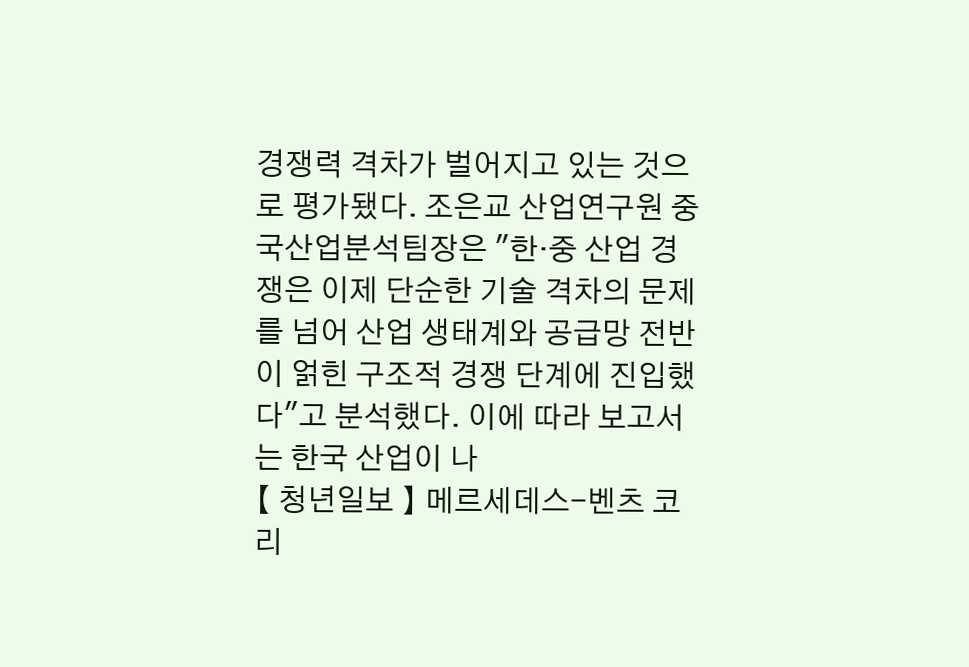경쟁력 격차가 벌어지고 있는 것으로 평가됐다. 조은교 산업연구원 중국산업분석팀장은 "한·중 산업 경쟁은 이제 단순한 기술 격차의 문제를 넘어 산업 생태계와 공급망 전반이 얽힌 구조적 경쟁 단계에 진입했다"고 분석했다. 이에 따라 보고서는 한국 산업이 나
【 청년일보 】 메르세데스-벤츠 코리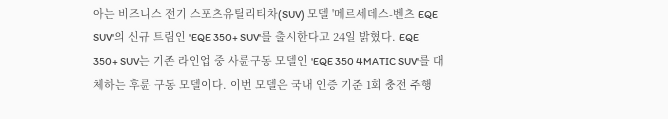아는 비즈니스 전기 스포츠유틸리티차(SUV) 모델 '메르세데스-벤츠 EQE SUV'의 신규 트림인 'EQE 350+ SUV'를 출시한다고 24일 밝혔다. EQE 350+ SUV는 기존 라인업 중 사륜구동 모델인 'EQE 350 4MATIC SUV'를 대체하는 후륜 구동 모델이다. 이번 모델은 국내 인증 기준 1회 충전 주행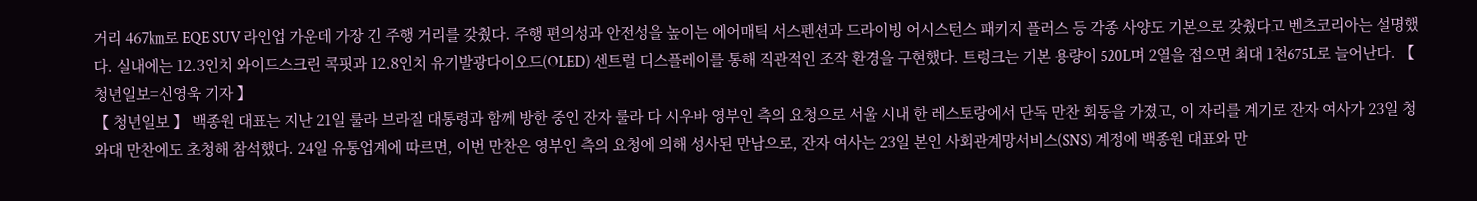거리 467㎞로 EQE SUV 라인업 가운데 가장 긴 주행 거리를 갖췄다. 주행 편의성과 안전성을 높이는 에어매틱 서스펜션과 드라이빙 어시스턴스 패키지 플러스 등 각종 사양도 기본으로 갖췄다고 벤츠코리아는 설명했다. 실내에는 12.3인치 와이드스크린 콕핏과 12.8인치 유기발광다이오드(OLED) 센트럴 디스플레이를 통해 직관적인 조작 환경을 구현했다. 트렁크는 기본 용량이 520L며 2열을 접으면 최대 1천675L로 늘어난다. 【 청년일보=신영욱 기자 】
【 청년일보 】 백종원 대표는 지난 21일 룰라 브라질 대통령과 함께 방한 중인 잔자 룰라 다 시우바 영부인 측의 요청으로 서울 시내 한 레스토랑에서 단독 만찬 회동을 가졌고, 이 자리를 계기로 잔자 여사가 23일 청와대 만찬에도 초청해 참석했다. 24일 유통업계에 따르면, 이번 만찬은 영부인 측의 요청에 의해 성사된 만남으로, 잔자 여사는 23일 본인 사회관계망서비스(SNS) 계정에 백종원 대표와 만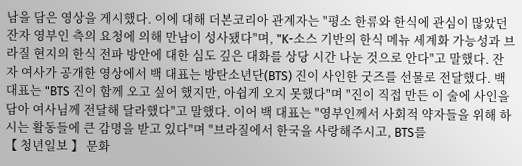남을 담은 영상을 게시했다. 이에 대해 더본코리아 관계자는 "평소 한류와 한식에 관심이 많았던 잔자 영부인 측의 요청에 의해 만남이 성사됐다"며, "K-소스 기반의 한식 메뉴 세계화 가능성과 브라질 현지의 한식 전파 방안에 대한 심도 깊은 대화를 상당 시간 나눈 것으로 안다"고 말했다. 잔자 여사가 공개한 영상에서 백 대표는 방탄소년단(BTS) 진이 사인한 굿즈를 선물로 전달했다. 백 대표는 "BTS 진이 함께 오고 싶어 했지만, 아쉽게 오지 못했다"며 "진이 직접 만든 이 술에 사인을 담아 여사님께 전달해 달라했다"고 말했다. 이어 백 대표는 "영부인께서 사회적 약자들을 위해 하시는 활동들에 큰 감명을 받고 있다"며 "브라질에서 한국을 사랑해주시고, BTS를
【 청년일보 】 문화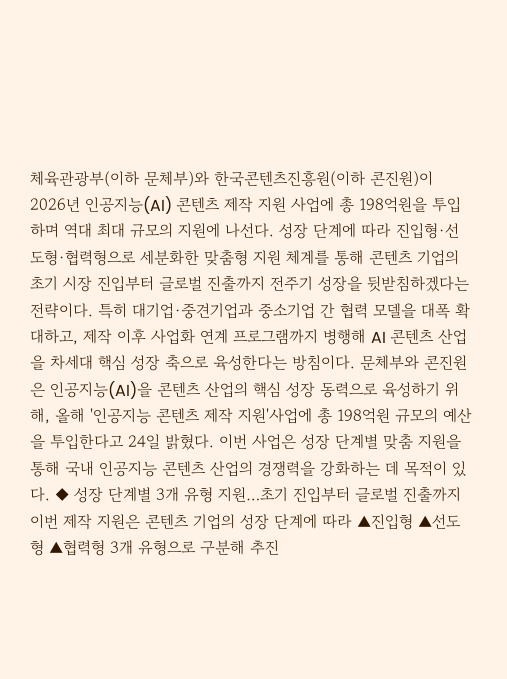체육관광부(이하 문체부)와 한국콘텐츠진흥원(이하 콘진원)이 2026년 인공지능(AI) 콘텐츠 제작 지원 사업에 총 198억원을 투입하며 역대 최대 규모의 지원에 나선다. 성장 단계에 따라 진입형·선도형·협력형으로 세분화한 맞춤형 지원 체계를 통해 콘텐츠 기업의 초기 시장 진입부터 글로벌 진출까지 전주기 성장을 뒷받침하겠다는 전략이다. 특히 대기업·중견기업과 중소기업 간 협력 모델을 대폭 확대하고, 제작 이후 사업화 연계 프로그램까지 병행해 AI 콘텐츠 산업을 차세대 핵심 성장 축으로 육성한다는 방침이다. 문체부와 콘진원은 인공지능(AI)을 콘텐츠 산업의 핵심 성장 동력으로 육성하기 위해, 올해 '인공지능 콘텐츠 제작 지원'사업에 총 198억원 규모의 예산을 투입한다고 24일 밝혔다. 이번 사업은 성장 단계별 맞춤 지원을 통해 국내 인공지능 콘텐츠 산업의 경쟁력을 강화하는 데 목적이 있다. ◆ 성장 단계별 3개 유형 지원…초기 진입부터 글로벌 진출까지 이번 제작 지원은 콘텐츠 기업의 성장 단계에 따라 ▲진입형 ▲선도형 ▲협력형 3개 유형으로 구분해 추진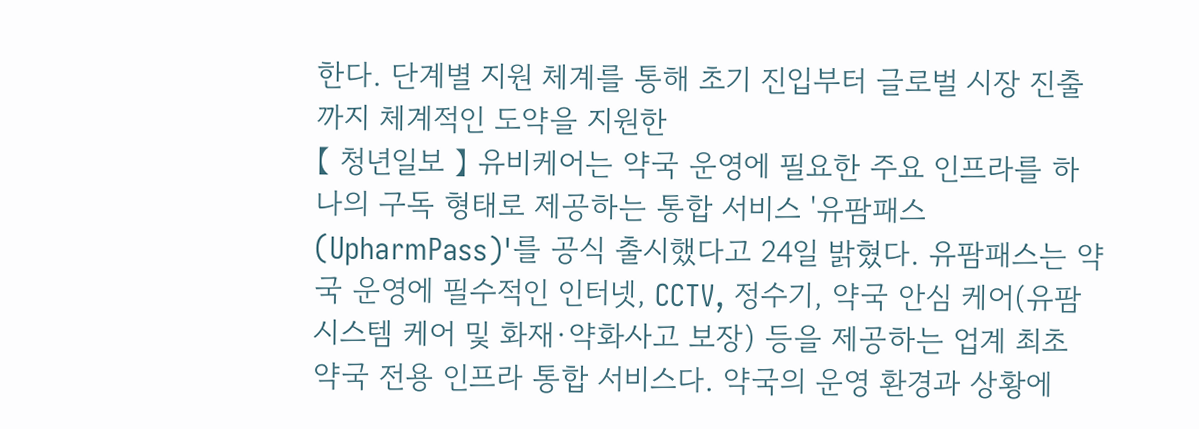한다. 단계별 지원 체계를 통해 초기 진입부터 글로벌 시장 진출까지 체계적인 도약을 지원한
【 청년일보 】 유비케어는 약국 운영에 필요한 주요 인프라를 하나의 구독 형태로 제공하는 통합 서비스 '유팜패스(UpharmPass)'를 공식 출시했다고 24일 밝혔다. 유팜패스는 약국 운영에 필수적인 인터넷, CCTV, 정수기, 약국 안심 케어(유팜시스템 케어 및 화재·약화사고 보장) 등을 제공하는 업계 최초 약국 전용 인프라 통합 서비스다. 약국의 운영 환경과 상황에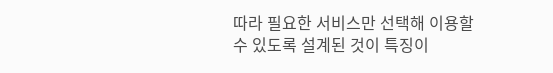따라 필요한 서비스만 선택해 이용할 수 있도록 설계된 것이 특징이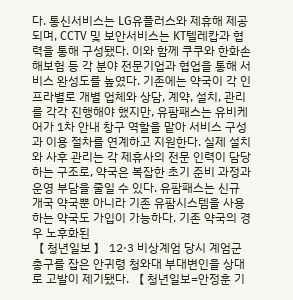다. 통신서비스는 LG유플러스와 제휴해 제공되며, CCTV 및 보안서비스는 KT텔레캅과 협력을 통해 구성됐다. 이와 함께 쿠쿠와 한화손해보험 등 각 분야 전문기업과 협업을 통해 서비스 완성도를 높였다. 기존에는 약국이 각 인프라별로 개별 업체와 상담, 계약, 설치, 관리를 각각 진행해야 했지만, 유팜패스는 유비케어가 1차 안내 창구 역할을 맡아 서비스 구성과 이용 절차를 연계하고 지원한다. 실제 설치와 사후 관리는 각 제휴사의 전문 인력이 담당하는 구조로, 약국은 복잡한 초기 준비 과정과 운영 부담을 줄일 수 있다. 유팜패스는 신규 개국 약국뿐 아니라 기존 유팜시스템을 사용하는 약국도 가입이 가능하다. 기존 약국의 경우 노후화된
【 청년일보 】 12·3 비상계엄 당시 계엄군 총구를 잡은 안귀령 청와대 부대변인을 상대로 고발이 제기됐다. 【 청년일보=안정훈 기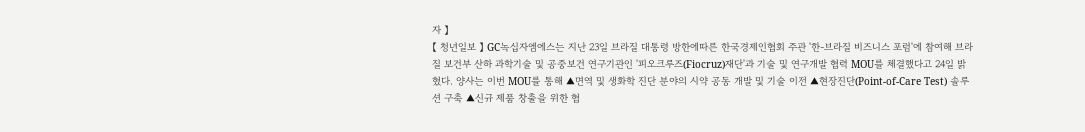자 】
【 청년일보 】 GC녹십자엠에스는 지난 23일 브라질 대통령 방한에따른 한국경제인협회 주관 '한-브라질 비즈니스 포럼'에 참여해 브라질 보건부 산하 과학기술 및 공중보건 연구기관인 '피오크루즈(Fiocruz)재단'과 기술 및 연구개발 협력 MOU를 체결했다고 24일 밝혔다. 양사는 이번 MOU를 통해 ▲면역 및 생화학 진단 분야의 시약 공동 개발 및 기술 이전 ▲현장진단(Point-of-Care Test) 솔루션 구축 ▲신규 제품 창출을 위한 협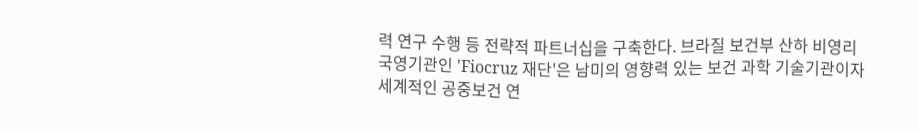력 연구 수행 등 전략적 파트너십을 구축한다. 브라질 보건부 산하 비영리 국영기관인 'Fiocruz 재단'은 남미의 영향력 있는 보건 과학 기술기관이자 세계적인 공중보건 연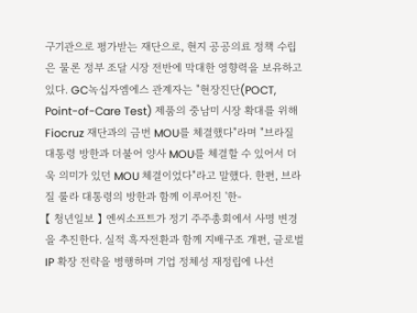구기관으로 평가받는 재단으로, 현지 공공의료 정책 수립은 물론 정부 조달 시장 전반에 막대한 영향력을 보유하고 있다. GC녹십자엠에스 관계자는 "현장진단(POCT, Point-of-Care Test) 제품의 중남미 시장 확대를 위해 Fiocruz 재단과의 금번 MOU를 체결했다"라며 "브라질 대통령 방한과 더불어 양사 MOU를 체결할 수 있어서 더욱 의미가 있던 MOU 체결이었다"라고 말했다. 한편, 브라질 룰라 대통령의 방한과 함께 이루어진 '한-
【 청년일보 】 엔씨소프트가 정기 주주총회에서 사명 변경을 추진한다. 실적 흑자전환과 함께 지배구조 개편, 글로벌 IP 확장 전략을 병행하며 기업 정체성 재정립에 나선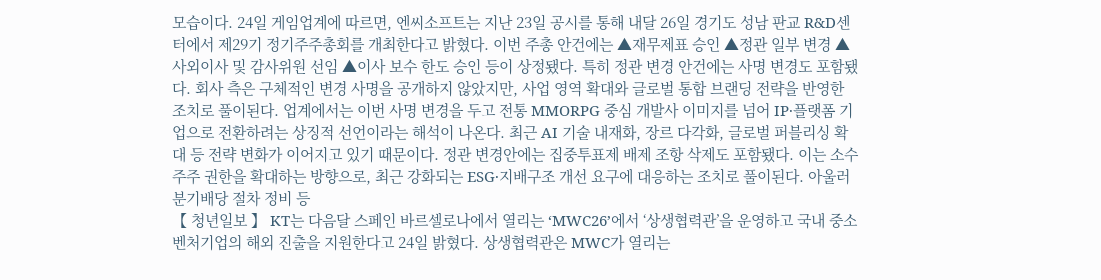모습이다. 24일 게임업계에 따르면, 엔씨소프트는 지난 23일 공시를 통해 내달 26일 경기도 성남 판교 R&D센터에서 제29기 정기주주총회를 개최한다고 밝혔다. 이번 주총 안건에는 ▲재무제표 승인 ▲정관 일부 변경 ▲사외이사 및 감사위원 선임 ▲이사 보수 한도 승인 등이 상정됐다. 특히 정관 변경 안건에는 사명 변경도 포함됐다. 회사 측은 구체적인 변경 사명을 공개하지 않았지만, 사업 영역 확대와 글로벌 통합 브랜딩 전략을 반영한 조치로 풀이된다. 업계에서는 이번 사명 변경을 두고 전통 MMORPG 중심 개발사 이미지를 넘어 IP·플랫폼 기업으로 전환하려는 상징적 선언이라는 해석이 나온다. 최근 AI 기술 내재화, 장르 다각화, 글로벌 퍼블리싱 확대 등 전략 변화가 이어지고 있기 때문이다. 정관 변경안에는 집중투표제 배제 조항 삭제도 포함됐다. 이는 소수주주 권한을 확대하는 방향으로, 최근 강화되는 ESG·지배구조 개선 요구에 대응하는 조치로 풀이된다. 아울러 분기배당 절차 정비 등
【 청년일보 】 KT는 다음달 스페인 바르셀로나에서 열리는 ‘MWC26’에서 ‘상생협력관’을 운영하고 국내 중소벤처기업의 해외 진출을 지원한다고 24일 밝혔다. 상생협력관은 MWC가 열리는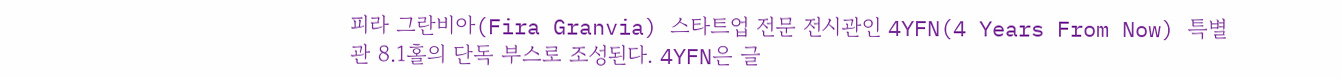피라 그란비아(Fira Granvia) 스타트업 전문 전시관인 4YFN(4 Years From Now) 특별관 8.1홀의 단독 부스로 조성된다. 4YFN은 글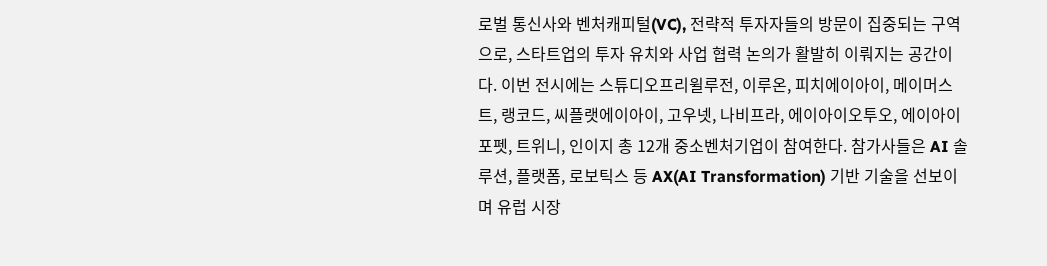로벌 통신사와 벤처캐피털(VC), 전략적 투자자들의 방문이 집중되는 구역으로, 스타트업의 투자 유치와 사업 협력 논의가 활발히 이뤄지는 공간이다. 이번 전시에는 스튜디오프리윌루전, 이루온, 피치에이아이, 메이머스트, 랭코드, 씨플랫에이아이, 고우넷, 나비프라, 에이아이오투오, 에이아이포펫, 트위니, 인이지 총 12개 중소벤처기업이 참여한다. 참가사들은 AI 솔루션, 플랫폼, 로보틱스 등 AX(AI Transformation) 기반 기술을 선보이며 유럽 시장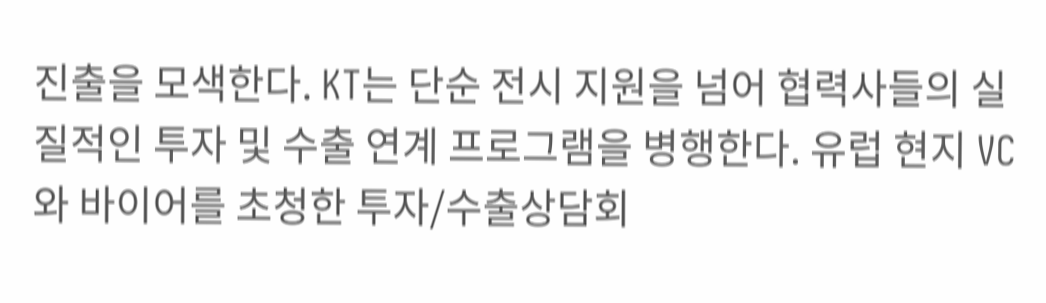진출을 모색한다. KT는 단순 전시 지원을 넘어 협력사들의 실질적인 투자 및 수출 연계 프로그램을 병행한다. 유럽 현지 VC와 바이어를 초청한 투자/수출상담회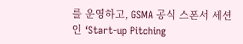를 운영하고, GSMA 공식 스폰서 세션인 ‘Start-up Pitching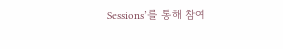Sessions’를 통해 참여